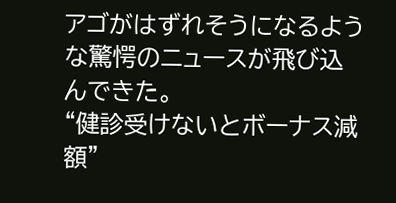アゴがはずれそうになるような驚愕のニュースが飛び込んできた。
“健診受けないとボーナス減額”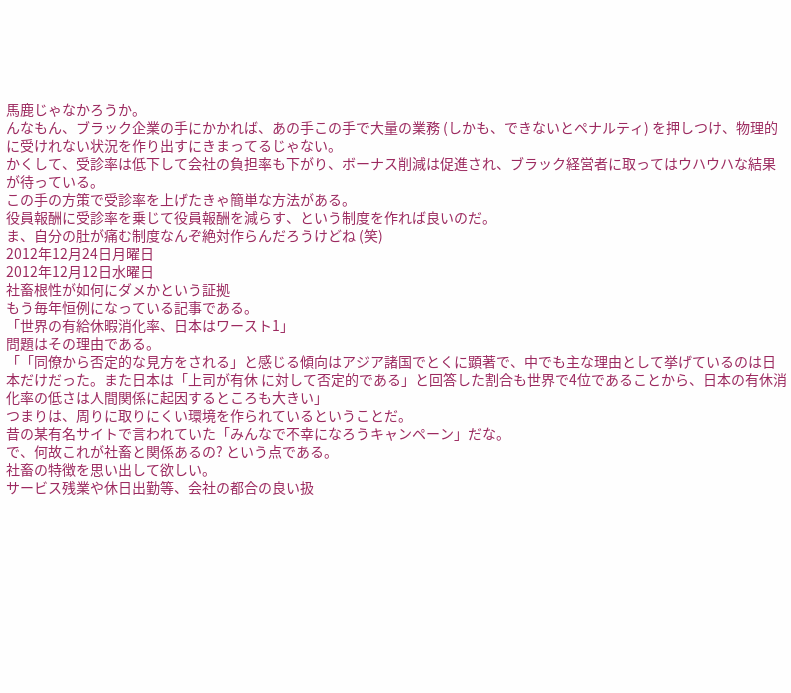馬鹿じゃなかろうか。
んなもん、ブラック企業の手にかかれば、あの手この手で大量の業務 (しかも、できないとペナルティ) を押しつけ、物理的に受けれない状況を作り出すにきまってるじゃない。
かくして、受診率は低下して会社の負担率も下がり、ボーナス削減は促進され、ブラック経営者に取ってはウハウハな結果が待っている。
この手の方策で受診率を上げたきゃ簡単な方法がある。
役員報酬に受診率を乗じて役員報酬を減らす、という制度を作れば良いのだ。
ま、自分の肚が痛む制度なんぞ絶対作らんだろうけどね (笑)
2012年12月24日月曜日
2012年12月12日水曜日
社畜根性が如何にダメかという証拠
もう毎年恒例になっている記事である。
「世界の有給休暇消化率、日本はワースト1」
問題はその理由である。
「「同僚から否定的な見方をされる」と感じる傾向はアジア諸国でとくに顕著で、中でも主な理由として挙げているのは日本だけだった。また日本は「上司が有休 に対して否定的である」と回答した割合も世界で4位であることから、日本の有休消化率の低さは人間関係に起因するところも大きい」
つまりは、周りに取りにくい環境を作られているということだ。
昔の某有名サイトで言われていた「みんなで不幸になろうキャンペーン」だな。
で、何故これが社畜と関係あるの? という点である。
社畜の特徴を思い出して欲しい。
サービス残業や休日出勤等、会社の都合の良い扱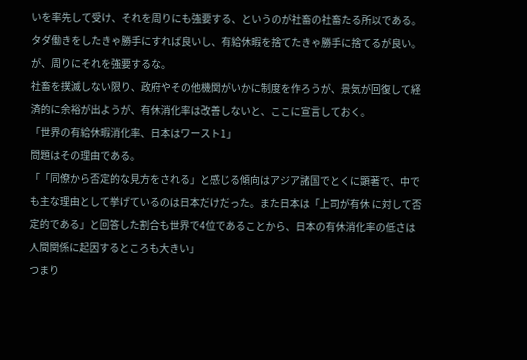いを率先して受け、それを周りにも強要する、というのが社畜の社畜たる所以である。
タダ働きをしたきゃ勝手にすれば良いし、有給休暇を捨てたきゃ勝手に捨てるが良い。
が、周りにそれを強要するな。
社畜を撲滅しない限り、政府やその他機関がいかに制度を作ろうが、景気が回復して経済的に余裕が出ようが、有休消化率は改善しないと、ここに宣言しておく。
「世界の有給休暇消化率、日本はワースト1」
問題はその理由である。
「「同僚から否定的な見方をされる」と感じる傾向はアジア諸国でとくに顕著で、中でも主な理由として挙げているのは日本だけだった。また日本は「上司が有休 に対して否定的である」と回答した割合も世界で4位であることから、日本の有休消化率の低さは人間関係に起因するところも大きい」
つまり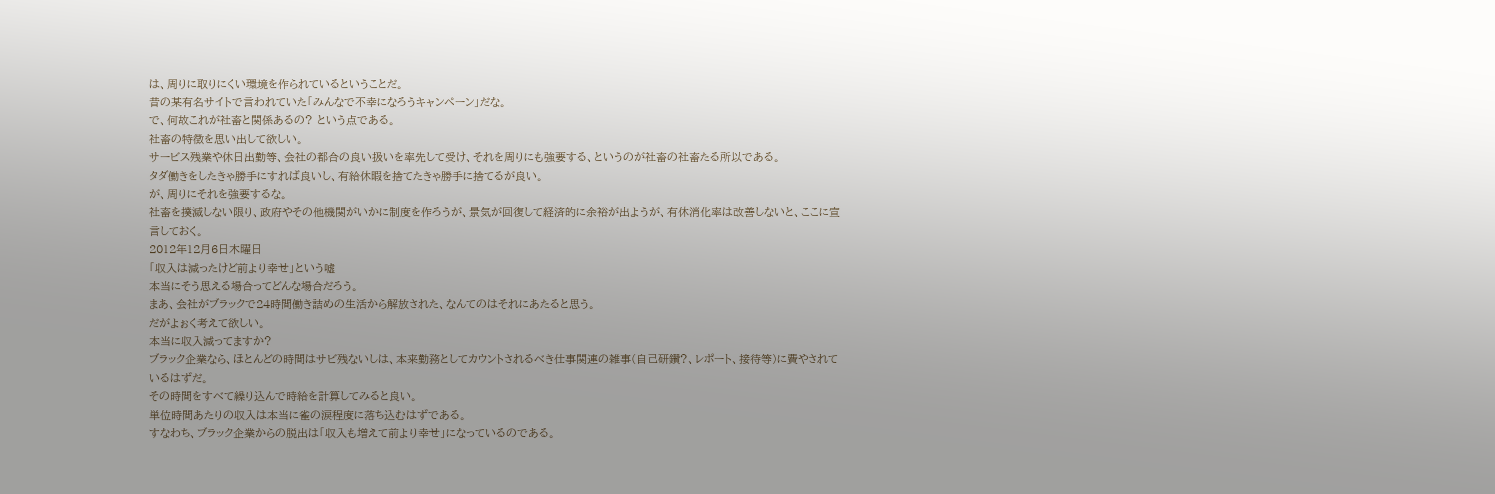は、周りに取りにくい環境を作られているということだ。
昔の某有名サイトで言われていた「みんなで不幸になろうキャンペーン」だな。
で、何故これが社畜と関係あるの? という点である。
社畜の特徴を思い出して欲しい。
サービス残業や休日出勤等、会社の都合の良い扱いを率先して受け、それを周りにも強要する、というのが社畜の社畜たる所以である。
タダ働きをしたきゃ勝手にすれば良いし、有給休暇を捨てたきゃ勝手に捨てるが良い。
が、周りにそれを強要するな。
社畜を撲滅しない限り、政府やその他機関がいかに制度を作ろうが、景気が回復して経済的に余裕が出ようが、有休消化率は改善しないと、ここに宣言しておく。
2012年12月6日木曜日
「収入は減ったけど前より幸せ」という嘘
本当にそう思える場合ってどんな場合だろう。
まあ、会社がブラックで24時間働き詰めの生活から解放された、なんてのはそれにあたると思う。
だがよぉく考えて欲しい。
本当に収入減ってますか?
ブラック企業なら、ほとんどの時間はサビ残ないしは、本来勤務としてカウントされるべき仕事関連の雑事(自己研鑽?、レポート、接待等)に費やされているはずだ。
その時間をすべて繰り込んで時給を計算してみると良い。
単位時間あたりの収入は本当に雀の涙程度に落ち込むはずである。
すなわち、ブラック企業からの脱出は「収入も増えて前より幸せ」になっているのである。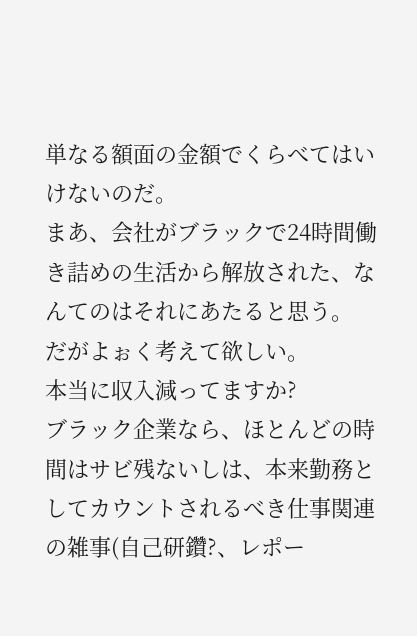単なる額面の金額でくらべてはいけないのだ。
まあ、会社がブラックで24時間働き詰めの生活から解放された、なんてのはそれにあたると思う。
だがよぉく考えて欲しい。
本当に収入減ってますか?
ブラック企業なら、ほとんどの時間はサビ残ないしは、本来勤務としてカウントされるべき仕事関連の雑事(自己研鑽?、レポー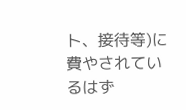ト、接待等)に費やされているはず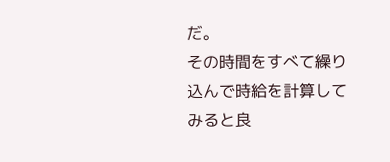だ。
その時間をすべて繰り込んで時給を計算してみると良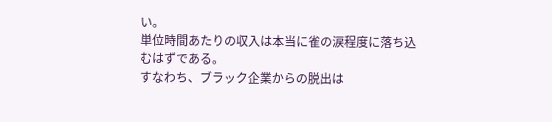い。
単位時間あたりの収入は本当に雀の涙程度に落ち込むはずである。
すなわち、ブラック企業からの脱出は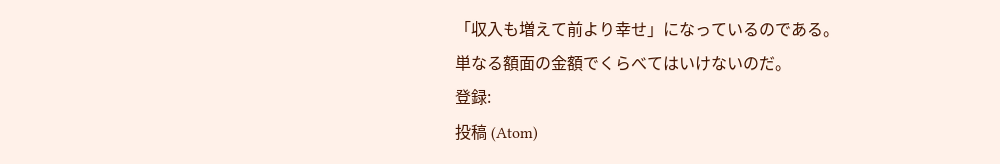「収入も増えて前より幸せ」になっているのである。
単なる額面の金額でくらべてはいけないのだ。
登録:
投稿 (Atom)